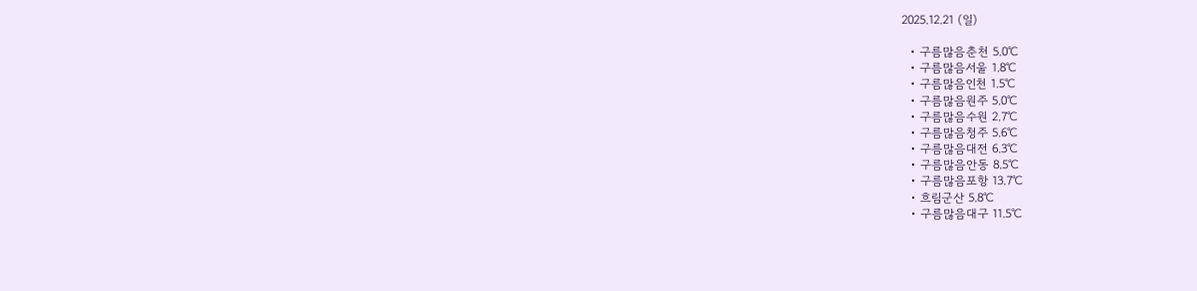2025.12.21 (일)

  • 구름많음춘천 5.0℃
  • 구름많음서울 1.8℃
  • 구름많음인천 1.5℃
  • 구름많음원주 5.0℃
  • 구름많음수원 2.7℃
  • 구름많음청주 5.6℃
  • 구름많음대전 6.3℃
  • 구름많음안동 8.5℃
  • 구름많음포항 13.7℃
  • 흐림군산 5.8℃
  • 구름많음대구 11.5℃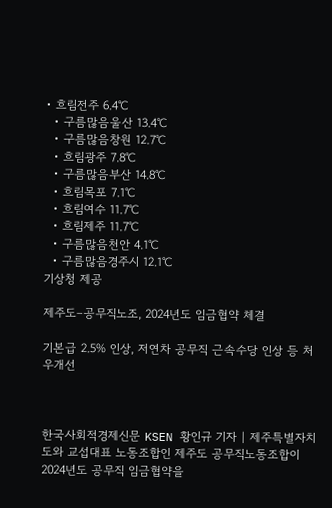• 흐림전주 6.4℃
  • 구름많음울산 13.4℃
  • 구름많음창원 12.7℃
  • 흐림광주 7.8℃
  • 구름많음부산 14.8℃
  • 흐림목포 7.1℃
  • 흐림여수 11.7℃
  • 흐림제주 11.7℃
  • 구름많음천안 4.1℃
  • 구름많음경주시 12.1℃
기상청 제공

제주도–공무직노조, 2024년도 임금협약 체결

기본급 2.5% 인상, 저연차 공무직 근속수당 인상 등 처우개선



한국사회적경제신문 KSEN 황인규 기자 | 제주특별자치도와 교섭대표 노동조합인 제주도 공무직노동조합이 2024년도 공무직 임금협약을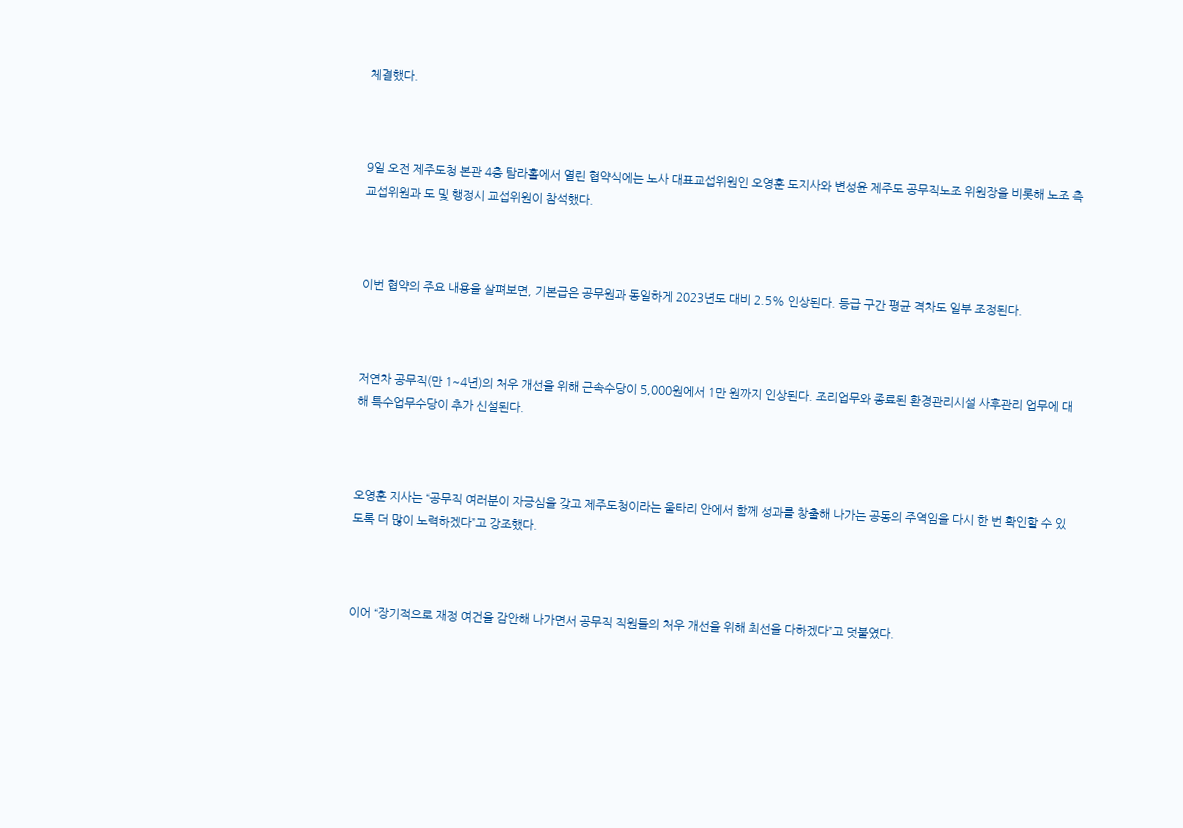체결했다.



9일 오전 제주도청 본관 4층 탐라홀에서 열린 협약식에는 노사 대표교섭위원인 오영훈 도지사와 변성윤 제주도 공무직노조 위원장을 비롯해 노조 측 교섭위원과 도 및 행정시 교섭위원이 참석했다.



이번 협약의 주요 내용을 살펴보면, 기본급은 공무원과 동일하게 2023년도 대비 2.5% 인상된다. 등급 구간 평균 격차도 일부 조정된다.



저연차 공무직(만 1~4년)의 처우 개선을 위해 근속수당이 5,000원에서 1만 원까지 인상된다. 조리업무와 종료된 환경관리시설 사후관리 업무에 대해 특수업무수당이 추가 신설된다.



오영훈 지사는 “공무직 여러분이 자긍심을 갖고 제주도청이라는 울타리 안에서 함께 성과를 창출해 나가는 공동의 주역임을 다시 한 번 확인할 수 있도록 더 많이 노력하겠다”고 강조했다.



이어 “장기적으로 재정 여건을 감안해 나가면서 공무직 직원들의 처우 개선을 위해 최선을 다하겠다”고 덧붙였다.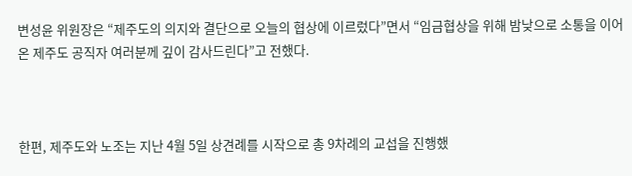변성윤 위원장은 “제주도의 의지와 결단으로 오늘의 협상에 이르렀다”면서 “임금협상을 위해 밤낮으로 소통을 이어온 제주도 공직자 여러분께 깊이 감사드린다”고 전했다.



한편, 제주도와 노조는 지난 4월 5일 상견례를 시작으로 총 9차례의 교섭을 진행했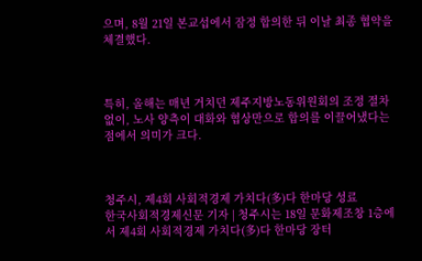으며, 8월 21일 본교섭에서 잠정 합의한 뒤 이날 최종 협약을 체결했다.



특히, 올해는 매년 거치던 제주지방노동위원회의 조정 절차 없이, 노사 양측이 대화와 협상만으로 합의를 이끌어냈다는 점에서 의미가 크다.



청주시, 제4회 사회적경제 가치다(多)다 한마당 성료
한국사회적경제신문 기자 | 청주시는 18일 문화제조창 1층에서 제4회 사회적경제 가치다(多)다 한마당 장터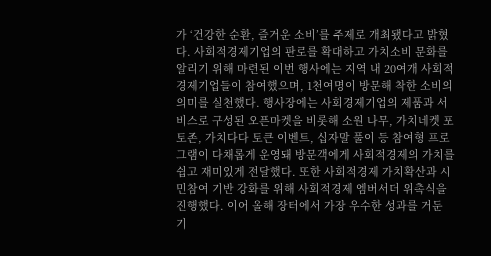가 ‘건강한 순환, 즐거운 소비’를 주제로 개최됐다고 밝혔다. 사회적경제기업의 판로를 확대하고 가치소비 문화를 알리기 위해 마련된 이번 행사에는 지역 내 20여개 사회적경제기업들이 참여했으며, 1천여명이 방문해 착한 소비의 의미를 실천했다. 행사장에는 사회경제기업의 제품과 서비스로 구성된 오픈마켓을 비롯해 소원 나무, 가치네켓 포토존, 가치다다 토큰 이벤트, 십자말 풀이 등 참여형 프로그램이 다채롭게 운영돼 방문객에게 사회적경제의 가치를 쉽고 재미있게 전달했다. 또한 사회적경제 가치확산과 시민참여 기반 강화를 위해 사회적경제 엠버서더 위촉식을 진행했다. 이어 올해 장터에서 가장 우수한 성과를 거둔 기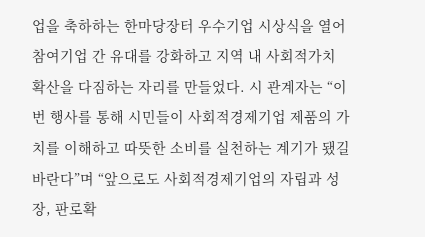업을 축하하는 한마당장터 우수기업 시상식을 열어 참여기업 간 유대를 강화하고 지역 내 사회적가치 확산을 다짐하는 자리를 만들었다. 시 관계자는 “이번 행사를 통해 시민들이 사회적경제기업 제품의 가치를 이해하고 따뜻한 소비를 실천하는 계기가 됐길 바란다”며 “앞으로도 사회적경제기업의 자립과 성장, 판로확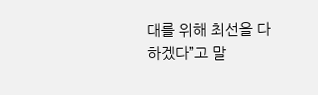대를 위해 최선을 다하겠다”고 말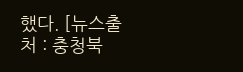했다. [뉴스출처 : 충청북